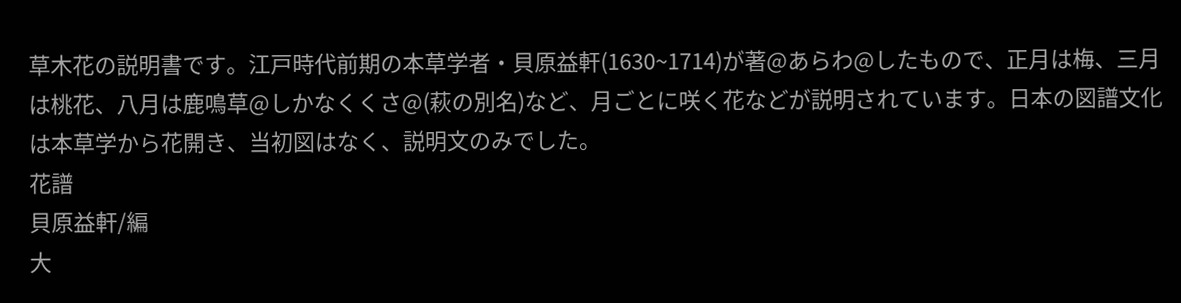草木花の説明書です。江戸時代前期の本草学者・貝原益軒(1630~1714)が著@あらわ@したもので、正月は梅、三月は桃花、八月は鹿鳴草@しかなくくさ@(萩の別名)など、月ごとに咲く花などが説明されています。日本の図譜文化は本草学から花開き、当初図はなく、説明文のみでした。
花譜
貝原益軒/編
大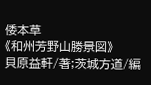倭本草
《和州芳野山勝景図》
貝原益軒/著;茨城方道/編